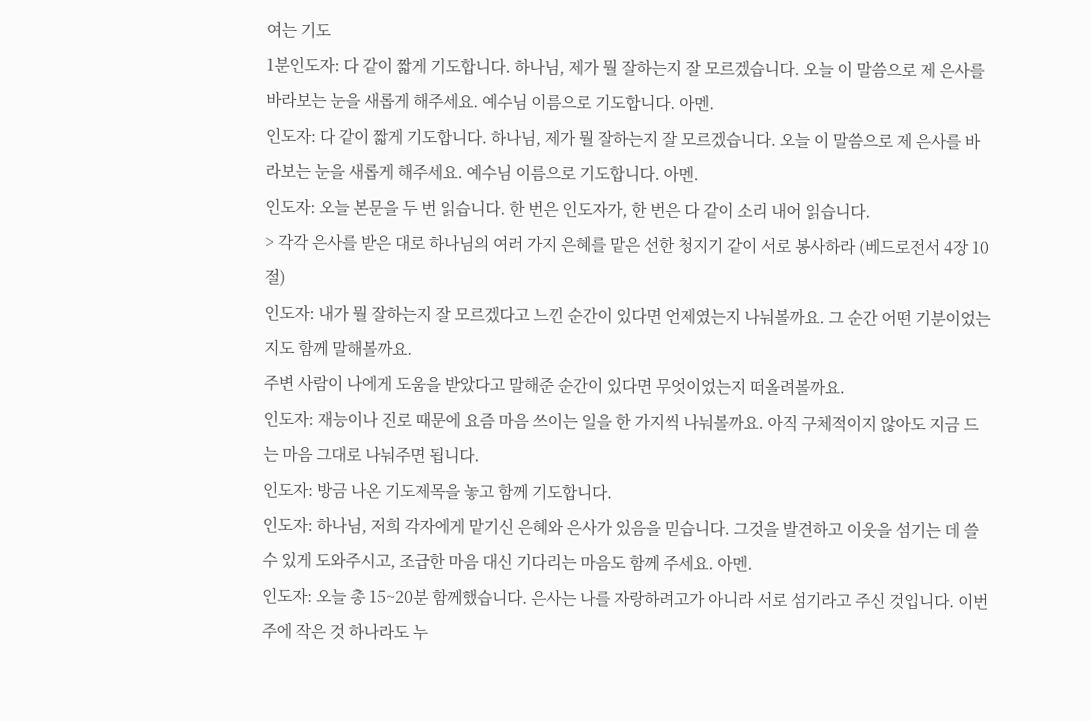여는 기도
1분인도자: 다 같이 짧게 기도합니다. 하나님, 제가 뭘 잘하는지 잘 모르겠습니다. 오늘 이 말씀으로 제 은사를 바라보는 눈을 새롭게 해주세요. 예수님 이름으로 기도합니다. 아멘.
인도자: 다 같이 짧게 기도합니다. 하나님, 제가 뭘 잘하는지 잘 모르겠습니다. 오늘 이 말씀으로 제 은사를 바라보는 눈을 새롭게 해주세요. 예수님 이름으로 기도합니다. 아멘.
인도자: 오늘 본문을 두 번 읽습니다. 한 번은 인도자가, 한 번은 다 같이 소리 내어 읽습니다.
> 각각 은사를 받은 대로 하나님의 여러 가지 은혜를 맡은 선한 청지기 같이 서로 봉사하라 (베드로전서 4장 10절)
인도자: 내가 뭘 잘하는지 잘 모르겠다고 느낀 순간이 있다면 언제였는지 나눠볼까요. 그 순간 어떤 기분이었는지도 함께 말해볼까요.
주변 사람이 나에게 도움을 받았다고 말해준 순간이 있다면 무엇이었는지 떠올려볼까요.
인도자: 재능이나 진로 때문에 요즘 마음 쓰이는 일을 한 가지씩 나눠볼까요. 아직 구체적이지 않아도 지금 드는 마음 그대로 나눠주면 됩니다.
인도자: 방금 나온 기도제목을 놓고 함께 기도합니다.
인도자: 하나님, 저희 각자에게 맡기신 은혜와 은사가 있음을 믿습니다. 그것을 발견하고 이웃을 섬기는 데 쓸 수 있게 도와주시고, 조급한 마음 대신 기다리는 마음도 함께 주세요. 아멘.
인도자: 오늘 총 15~20분 함께했습니다. 은사는 나를 자랑하려고가 아니라 서로 섬기라고 주신 것입니다. 이번 주에 작은 것 하나라도 누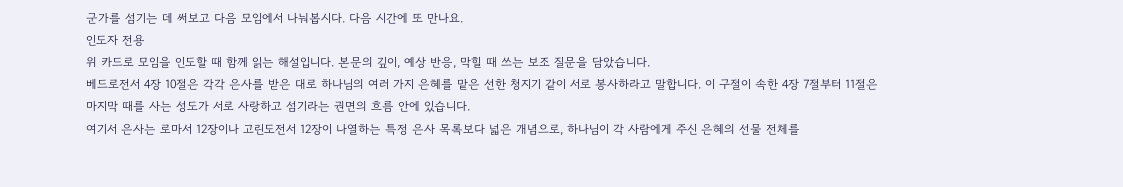군가를 섬기는 데 써보고 다음 모임에서 나눠봅시다. 다음 시간에 또 만나요.
인도자 전용
위 카드로 모임을 인도할 때 함께 읽는 해설입니다. 본문의 깊이, 예상 반응, 막힐 때 쓰는 보조 질문을 담았습니다.
베드로전서 4장 10절은 각각 은사를 받은 대로 하나님의 여러 가지 은혜를 맡은 선한 청지기 같이 서로 봉사하라고 말합니다. 이 구절이 속한 4장 7절부터 11절은 마지막 때를 사는 성도가 서로 사랑하고 섬기라는 권면의 흐름 안에 있습니다.
여기서 은사는 로마서 12장이나 고린도전서 12장이 나열하는 특정 은사 목록보다 넓은 개념으로, 하나님이 각 사람에게 주신 은혜의 선물 전체를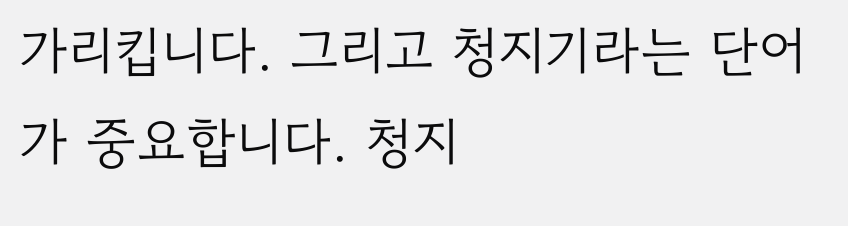가리킵니다. 그리고 청지기라는 단어가 중요합니다. 청지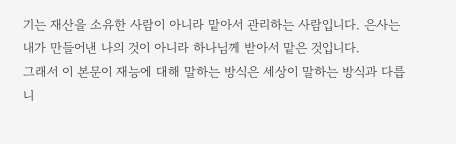기는 재산을 소유한 사람이 아니라 맡아서 관리하는 사람입니다. 은사는 내가 만들어낸 나의 것이 아니라 하나님께 받아서 맡은 것입니다.
그래서 이 본문이 재능에 대해 말하는 방식은 세상이 말하는 방식과 다릅니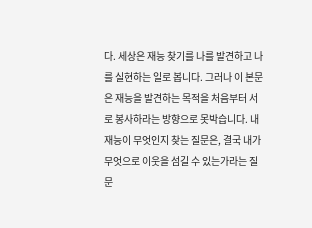다. 세상은 재능 찾기를 나를 발견하고 나를 실현하는 일로 봅니다. 그러나 이 본문은 재능을 발견하는 목적을 처음부터 서로 봉사하라는 방향으로 못박습니다. 내 재능이 무엇인지 찾는 질문은, 결국 내가 무엇으로 이웃을 섬길 수 있는가라는 질문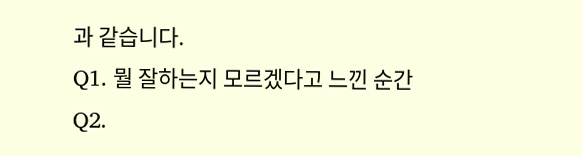과 같습니다.
Q1. 뭘 잘하는지 모르겠다고 느낀 순간
Q2.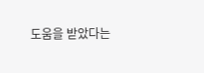도움을 받았다는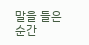말을 들은 순간